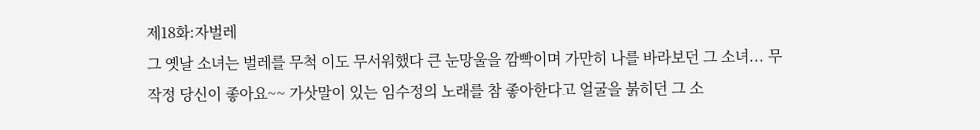제18화:자벌레
그 옛날 소녀는 벌레를 무척 이도 무서워했다 큰 눈망울을 깜빡이며 가만히 나를 바라보던 그 소녀... 무작정 당신이 좋아요~~ 가삿말이 있는 임수정의 노래를 참 좋아한다고 얼굴을 붉히던 그 소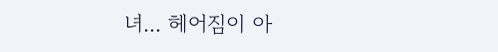녀... 헤어짐이 아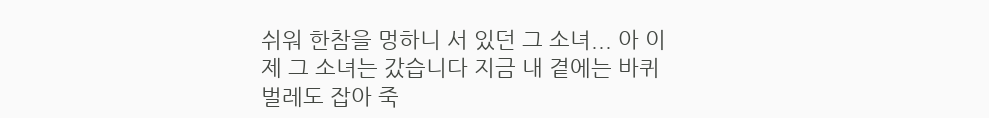쉬워 한참을 멍하니 서 있던 그 소녀... 아 이제 그 소녀는 갔습니다 지금 내 곁에는 바퀴벌레도 잡아 죽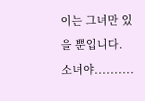이는 그녀만 있을 뿐입니다. 소녀야..........